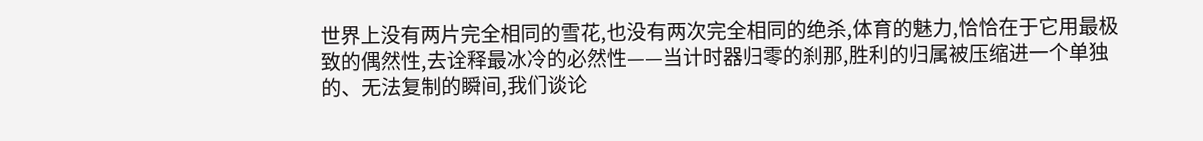世界上没有两片完全相同的雪花,也没有两次完全相同的绝杀,体育的魅力,恰恰在于它用最极致的偶然性,去诠释最冰冷的必然性——当计时器归零的刹那,胜利的归属被压缩进一个单独的、无法复制的瞬间,我们谈论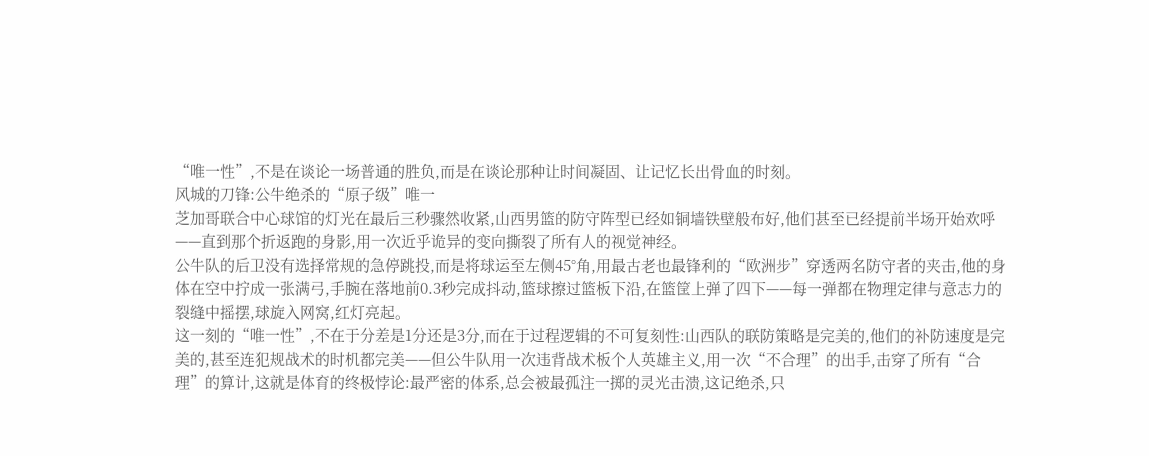“唯一性”,不是在谈论一场普通的胜负,而是在谈论那种让时间凝固、让记忆长出骨血的时刻。
风城的刀锋:公牛绝杀的“原子级”唯一
芝加哥联合中心球馆的灯光在最后三秒骤然收紧,山西男篮的防守阵型已经如铜墙铁壁般布好,他们甚至已经提前半场开始欢呼——直到那个折返跑的身影,用一次近乎诡异的变向撕裂了所有人的视觉神经。
公牛队的后卫没有选择常规的急停跳投,而是将球运至左侧45°角,用最古老也最锋利的“欧洲步”穿透两名防守者的夹击,他的身体在空中拧成一张满弓,手腕在落地前0.3秒完成抖动,篮球擦过篮板下沿,在篮筐上弹了四下——每一弹都在物理定律与意志力的裂缝中摇摆,球旋入网窝,红灯亮起。
这一刻的“唯一性”,不在于分差是1分还是3分,而在于过程逻辑的不可复刻性:山西队的联防策略是完美的,他们的补防速度是完美的,甚至连犯规战术的时机都完美——但公牛队用一次违背战术板个人英雄主义,用一次“不合理”的出手,击穿了所有“合理”的算计,这就是体育的终极悖论:最严密的体系,总会被最孤注一掷的灵光击溃,这记绝杀,只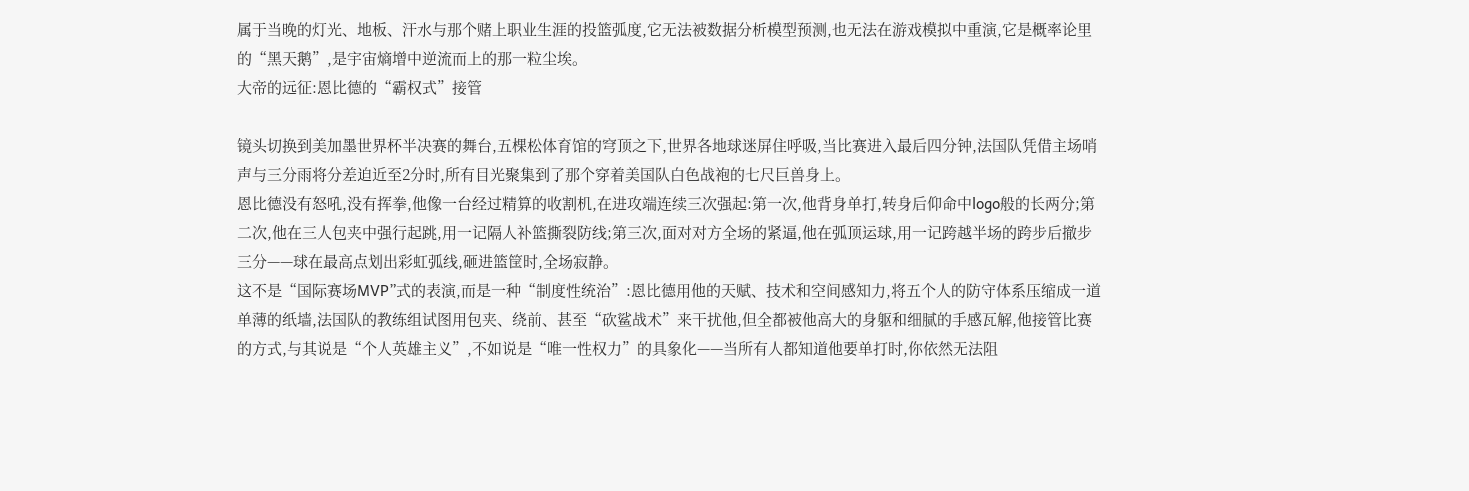属于当晚的灯光、地板、汗水与那个赌上职业生涯的投篮弧度,它无法被数据分析模型预测,也无法在游戏模拟中重演,它是概率论里的“黑天鹅”,是宇宙熵增中逆流而上的那一粒尘埃。
大帝的远征:恩比德的“霸权式”接管

镜头切换到美加墨世界杯半决赛的舞台,五棵松体育馆的穹顶之下,世界各地球迷屏住呼吸,当比赛进入最后四分钟,法国队凭借主场哨声与三分雨将分差迫近至2分时,所有目光聚集到了那个穿着美国队白色战袍的七尺巨兽身上。
恩比德没有怒吼,没有挥拳,他像一台经过精算的收割机,在进攻端连续三次强起:第一次,他背身单打,转身后仰命中logo般的长两分;第二次,他在三人包夹中强行起跳,用一记隔人补篮撕裂防线;第三次,面对对方全场的紧逼,他在弧顶运球,用一记跨越半场的跨步后撤步三分——球在最高点划出彩虹弧线,砸进篮筐时,全场寂静。
这不是“国际赛场MVP”式的表演,而是一种“制度性统治”:恩比德用他的天赋、技术和空间感知力,将五个人的防守体系压缩成一道单薄的纸墙,法国队的教练组试图用包夹、绕前、甚至“砍鲨战术”来干扰他,但全都被他高大的身躯和细腻的手感瓦解,他接管比赛的方式,与其说是“个人英雄主义”,不如说是“唯一性权力”的具象化——当所有人都知道他要单打时,你依然无法阻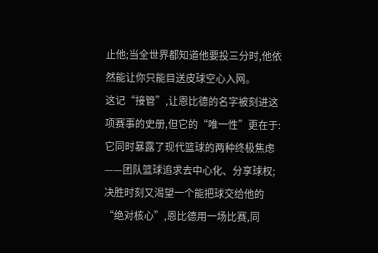止他;当全世界都知道他要投三分时,他依然能让你只能目送皮球空心入网。
这记“接管”,让恩比德的名字被刻进这项赛事的史册,但它的“唯一性”更在于:它同时暴露了现代篮球的两种终极焦虑——团队篮球追求去中心化、分享球权;决胜时刻又渴望一个能把球交给他的“绝对核心”,恩比德用一场比赛,同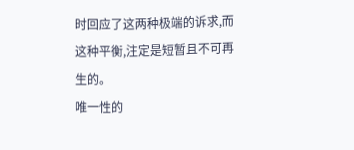时回应了这两种极端的诉求,而这种平衡,注定是短暂且不可再生的。
唯一性的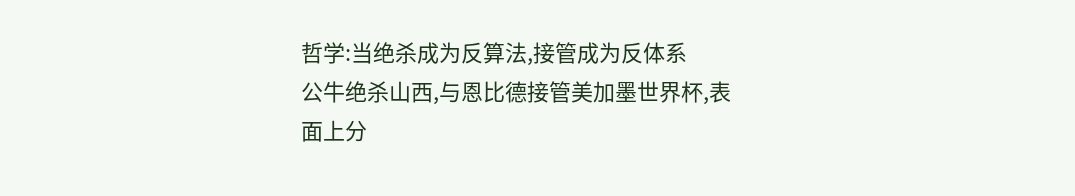哲学:当绝杀成为反算法,接管成为反体系
公牛绝杀山西,与恩比德接管美加墨世界杯,表面上分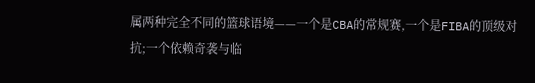属两种完全不同的篮球语境——一个是CBA的常规赛,一个是FIBA的顶级对抗;一个依赖奇袭与临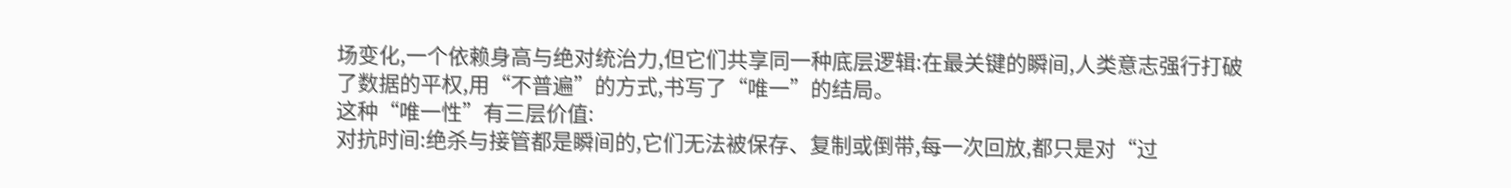场变化,一个依赖身高与绝对统治力,但它们共享同一种底层逻辑:在最关键的瞬间,人类意志强行打破了数据的平权,用“不普遍”的方式,书写了“唯一”的结局。
这种“唯一性”有三层价值:
对抗时间:绝杀与接管都是瞬间的,它们无法被保存、复制或倒带,每一次回放,都只是对“过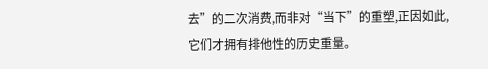去”的二次消费,而非对“当下”的重塑,正因如此,它们才拥有排他性的历史重量。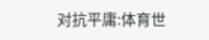对抗平庸:体育世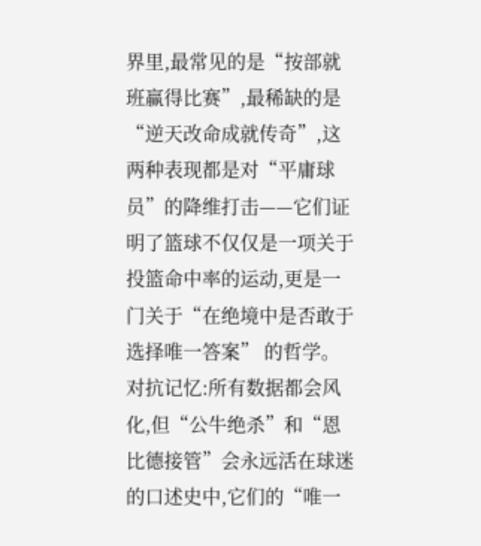界里,最常见的是“按部就班赢得比赛”,最稀缺的是“逆天改命成就传奇”,这两种表现都是对“平庸球员”的降维打击——它们证明了篮球不仅仅是一项关于投篮命中率的运动,更是一门关于“在绝境中是否敢于选择唯一答案” 的哲学。
对抗记忆:所有数据都会风化,但“公牛绝杀”和“恩比德接管”会永远活在球迷的口述史中,它们的“唯一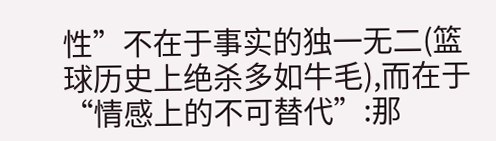性”不在于事实的独一无二(篮球历史上绝杀多如牛毛),而在于“情感上的不可替代”:那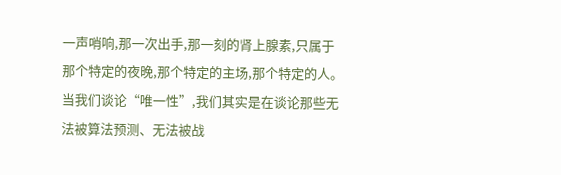一声哨响,那一次出手,那一刻的肾上腺素,只属于那个特定的夜晚,那个特定的主场,那个特定的人。
当我们谈论“唯一性”,我们其实是在谈论那些无法被算法预测、无法被战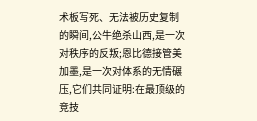术板写死、无法被历史复制的瞬间,公牛绝杀山西,是一次对秩序的反叛;恩比德接管美加墨,是一次对体系的无情碾压,它们共同证明:在最顶级的竞技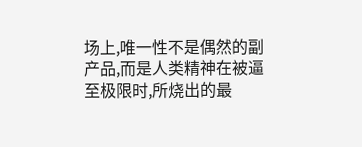场上,唯一性不是偶然的副产品,而是人类精神在被逼至极限时,所烧出的最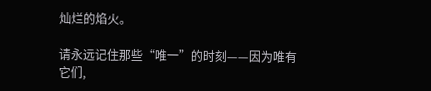灿烂的焰火。

请永远记住那些“唯一”的时刻——因为唯有它们,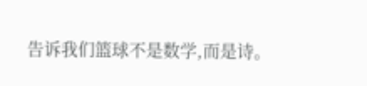告诉我们篮球不是数学,而是诗。